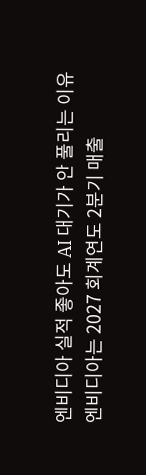엔비디아 실적 좋아도 AI 대기가 안 풀리는 이유
엔비디아는 2027 회계연도 2분기 매출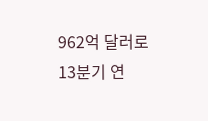962억 달러로 13분기 연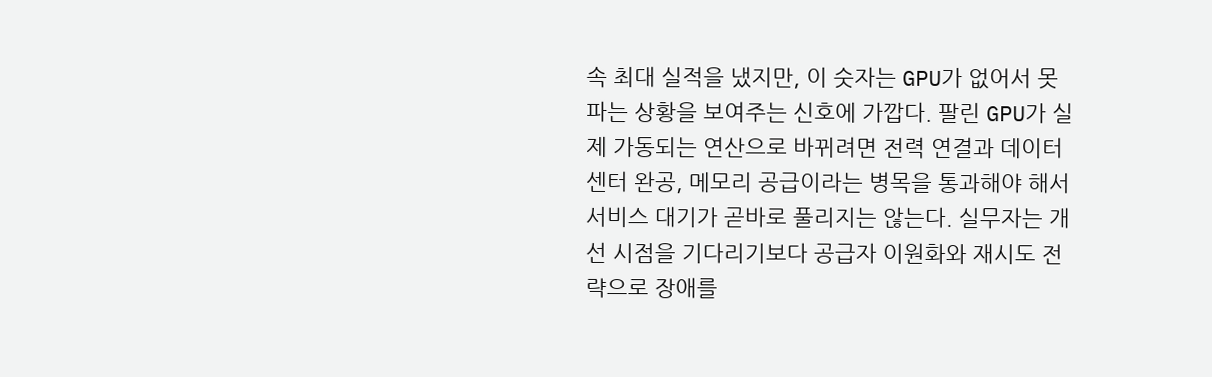속 최대 실적을 냈지만, 이 숫자는 GPU가 없어서 못 파는 상황을 보여주는 신호에 가깝다. 팔린 GPU가 실제 가동되는 연산으로 바뀌려면 전력 연결과 데이터센터 완공, 메모리 공급이라는 병목을 통과해야 해서 서비스 대기가 곧바로 풀리지는 않는다. 실무자는 개선 시점을 기다리기보다 공급자 이원화와 재시도 전략으로 장애를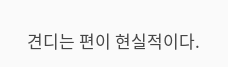견디는 편이 현실적이다.